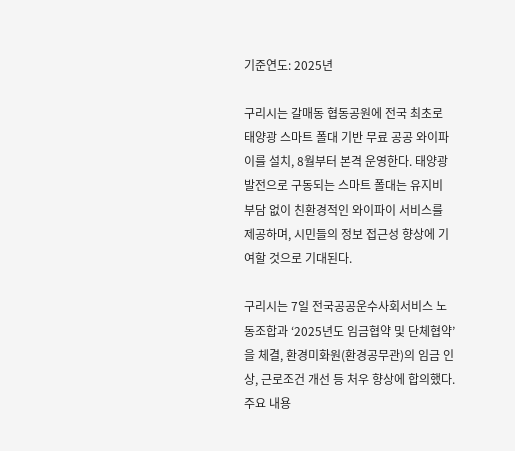기준연도: 2025년

구리시는 갈매동 협동공원에 전국 최초로 태양광 스마트 폴대 기반 무료 공공 와이파이를 설치, 8월부터 본격 운영한다. 태양광 발전으로 구동되는 스마트 폴대는 유지비 부담 없이 친환경적인 와이파이 서비스를 제공하며, 시민들의 정보 접근성 향상에 기여할 것으로 기대된다.

구리시는 7일 전국공공운수사회서비스 노동조합과 ‘2025년도 임금협약 및 단체협약’을 체결, 환경미화원(환경공무관)의 임금 인상, 근로조건 개선 등 처우 향상에 합의했다. 주요 내용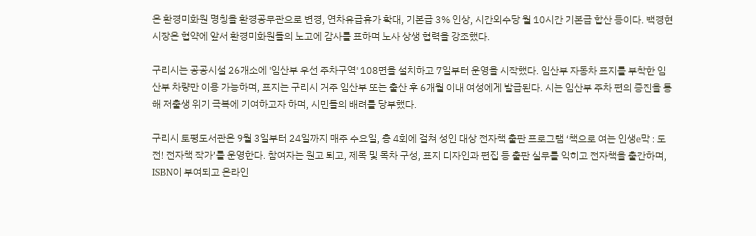은 환경미화원 명칭을 환경공무관으로 변경, 연차유급휴가 확대, 기본급 3% 인상, 시간외수당 월 10시간 기본급 합산 등이다. 백경현 시장은 협약에 앞서 환경미화원들의 노고에 감사를 표하며 노사 상생 협력을 강조했다.

구리시는 공공시설 26개소에 '임산부 우선 주차구역' 108면을 설치하고 7일부터 운영을 시작했다. 임산부 자동차 표지를 부착한 임산부 차량만 이용 가능하며, 표지는 구리시 거주 임산부 또는 출산 후 6개월 이내 여성에게 발급된다. 시는 임산부 주차 편의 증진을 통해 저출생 위기 극복에 기여하고자 하며, 시민들의 배려를 당부했다.

구리시 토평도서관은 9월 3일부터 24일까지 매주 수요일, 총 4회에 걸쳐 성인 대상 전자책 출판 프로그램 ‘책으로 여는 인생e막 : 도전! 전자책 작가’를 운영한다. 참여자는 원고 퇴고, 제목 및 목차 구성, 표지 디자인과 편집 등 출판 실무를 익히고 전자책을 출간하며, ISBN이 부여되고 온라인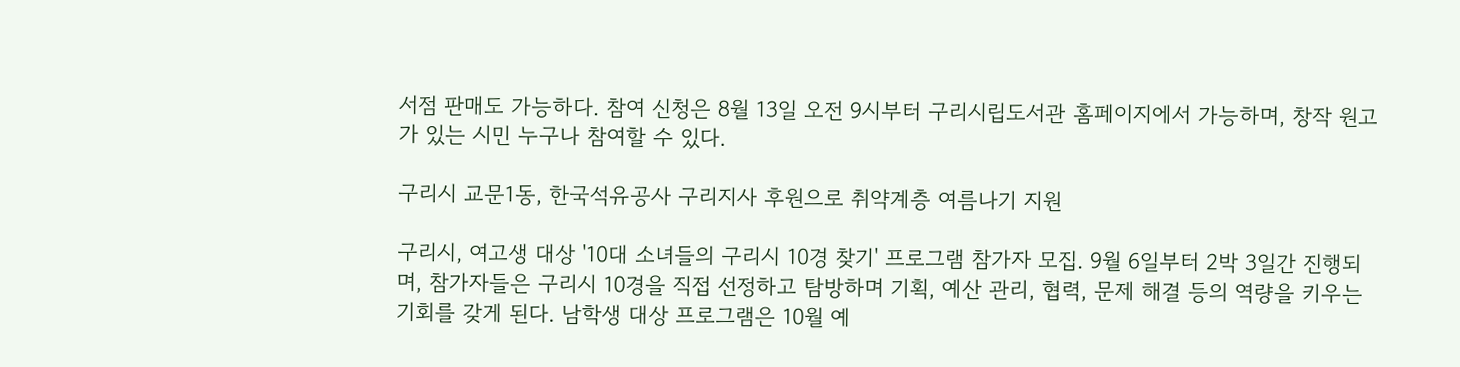서점 판매도 가능하다. 참여 신청은 8월 13일 오전 9시부터 구리시립도서관 홈페이지에서 가능하며, 창작 원고가 있는 시민 누구나 참여할 수 있다.

구리시 교문1동, 한국석유공사 구리지사 후원으로 취약계층 여름나기 지원

구리시, 여고생 대상 '10대 소녀들의 구리시 10경 찾기' 프로그램 참가자 모집. 9월 6일부터 2박 3일간 진행되며, 참가자들은 구리시 10경을 직접 선정하고 탐방하며 기획, 예산 관리, 협력, 문제 해결 등의 역량을 키우는 기회를 갖게 된다. 남학생 대상 프로그램은 10월 예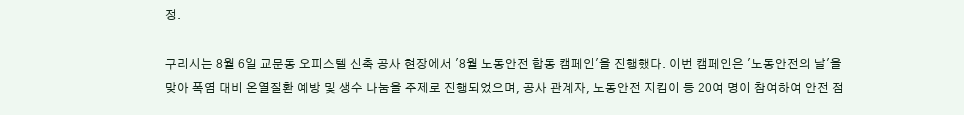정.

구리시는 8월 6일 교문동 오피스텔 신축 공사 현장에서 '8월 노동안전 합동 캠페인'을 진행했다. 이번 캠페인은 '노동안전의 날'을 맞아 폭염 대비 온열질환 예방 및 생수 나눔을 주제로 진행되었으며, 공사 관계자, 노동안전 지킴이 등 20여 명이 참여하여 안전 점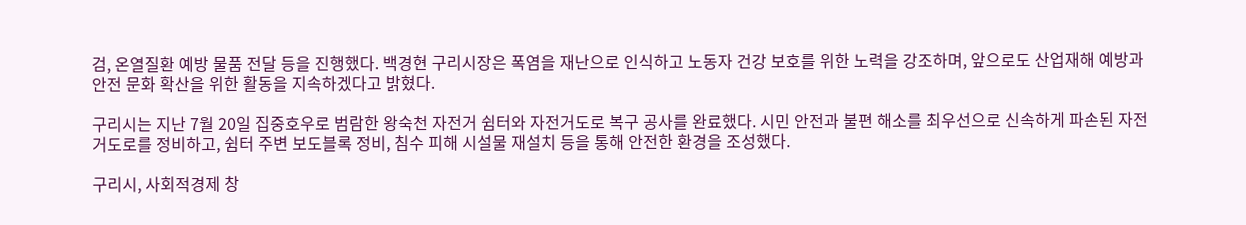검, 온열질환 예방 물품 전달 등을 진행했다. 백경현 구리시장은 폭염을 재난으로 인식하고 노동자 건강 보호를 위한 노력을 강조하며, 앞으로도 산업재해 예방과 안전 문화 확산을 위한 활동을 지속하겠다고 밝혔다.

구리시는 지난 7월 20일 집중호우로 범람한 왕숙천 자전거 쉼터와 자전거도로 복구 공사를 완료했다. 시민 안전과 불편 해소를 최우선으로 신속하게 파손된 자전거도로를 정비하고, 쉼터 주변 보도블록 정비, 침수 피해 시설물 재설치 등을 통해 안전한 환경을 조성했다.

구리시, 사회적경제 창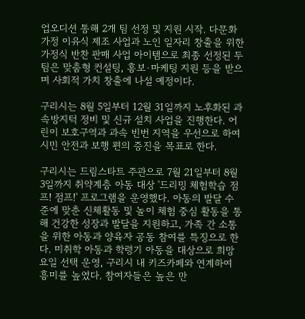업오디션 통해 2개 팀 선정 및 지원 시작. 다문화 가정 이유식 제조 사업과 노인 일자리 창출을 위한 가정식 반찬 판매 사업 아이템으로 최종 선정된 두 팀은 맞춤형 컨설팅, 홍보·마케팅 지원 등을 받으며 사회적 가치 창출에 나설 예정이다.

구리시는 8월 5일부터 12월 31일까지 노후화된 과속방지턱 정비 및 신규 설치 사업을 진행한다. 어린이 보호구역과 과속 빈번 지역을 우선으로 하여 시민 안전과 보행 편의 증진을 목표로 한다.

구리시는 드림스타트 주관으로 7월 21일부터 8월 3일까지 취약계층 아동 대상 '드리밍 체험학습 점프! 점프!' 프로그램을 운영했다. 아동의 발달 수준에 맞춘 신체활동 및 놀이 체험 중심 활동을 통해 건강한 성장과 발달을 지원하고, 가족 간 소통을 위한 아동과 양육자 공동 참여를 특징으로 한다. 미취학 아동과 학령기 아동을 대상으로 희망 요일 선택 운영, 구리시 내 키즈카페와 연계하여 흥미를 높였다. 참여자들은 높은 만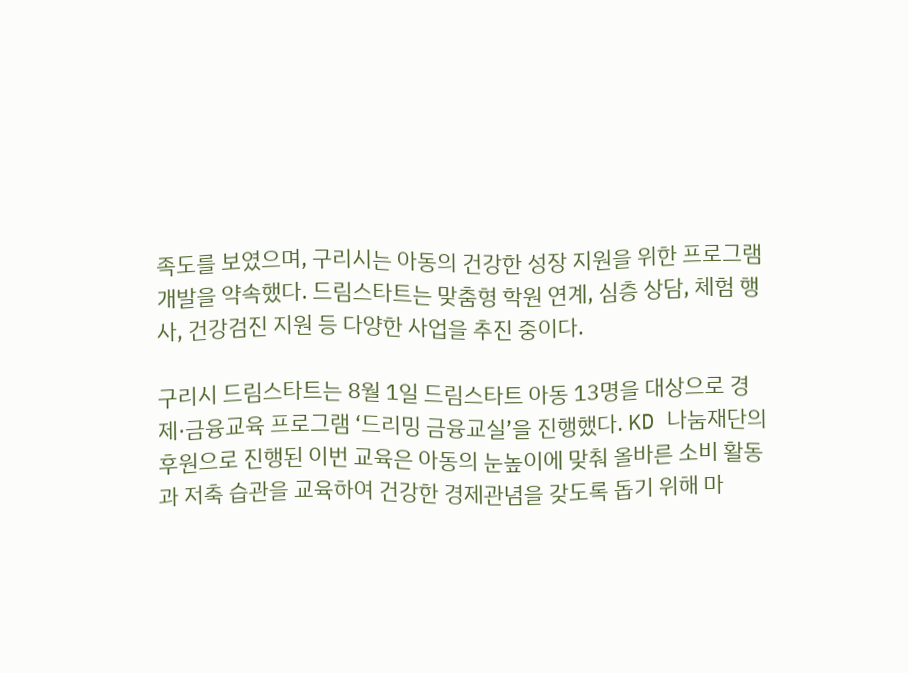족도를 보였으며, 구리시는 아동의 건강한 성장 지원을 위한 프로그램 개발을 약속했다. 드림스타트는 맞춤형 학원 연계, 심층 상담, 체험 행사, 건강검진 지원 등 다양한 사업을 추진 중이다.

구리시 드림스타트는 8월 1일 드림스타트 아동 13명을 대상으로 경제·금융교육 프로그램 ‘드리밍 금융교실’을 진행했다. KD 나눔재단의 후원으로 진행된 이번 교육은 아동의 눈높이에 맞춰 올바른 소비 활동과 저축 습관을 교육하여 건강한 경제관념을 갖도록 돕기 위해 마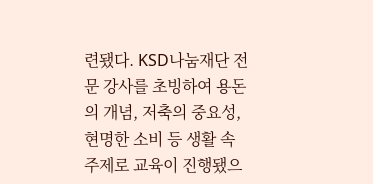련됐다. KSD나눔재단 전문 강사를 초빙하여 용돈의 개념, 저축의 중요성, 현명한 소비 등 생활 속 주제로 교육이 진행됐으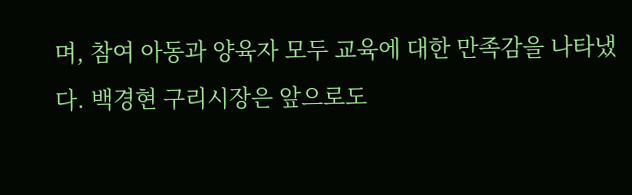며, 참여 아동과 양육자 모두 교육에 대한 만족감을 나타냈다. 백경현 구리시장은 앞으로도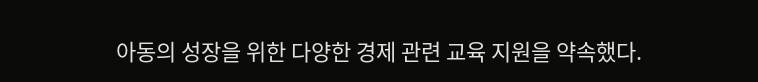아동의 성장을 위한 다양한 경제 관련 교육 지원을 약속했다.